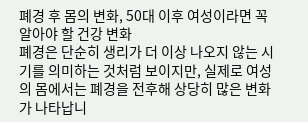폐경 후 몸의 변화, 50대 이후 여성이라면 꼭 알아야 할 건강 변화
폐경은 단순히 생리가 더 이상 나오지 않는 시기를 의미하는 것처럼 보이지만, 실제로 여성의 몸에서는 폐경을 전후해 상당히 많은 변화가 나타납니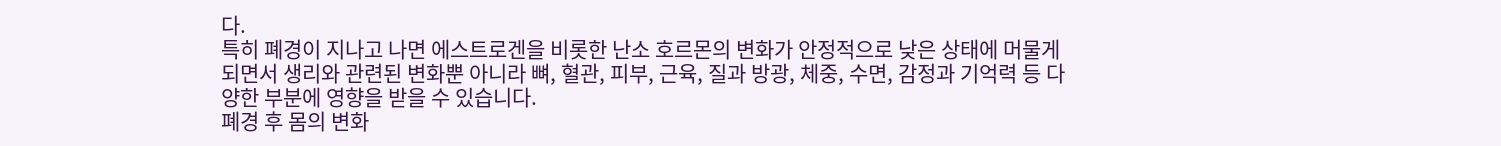다.
특히 폐경이 지나고 나면 에스트로겐을 비롯한 난소 호르몬의 변화가 안정적으로 낮은 상태에 머물게 되면서 생리와 관련된 변화뿐 아니라 뼈, 혈관, 피부, 근육, 질과 방광, 체중, 수면, 감정과 기억력 등 다양한 부분에 영향을 받을 수 있습니다.
폐경 후 몸의 변화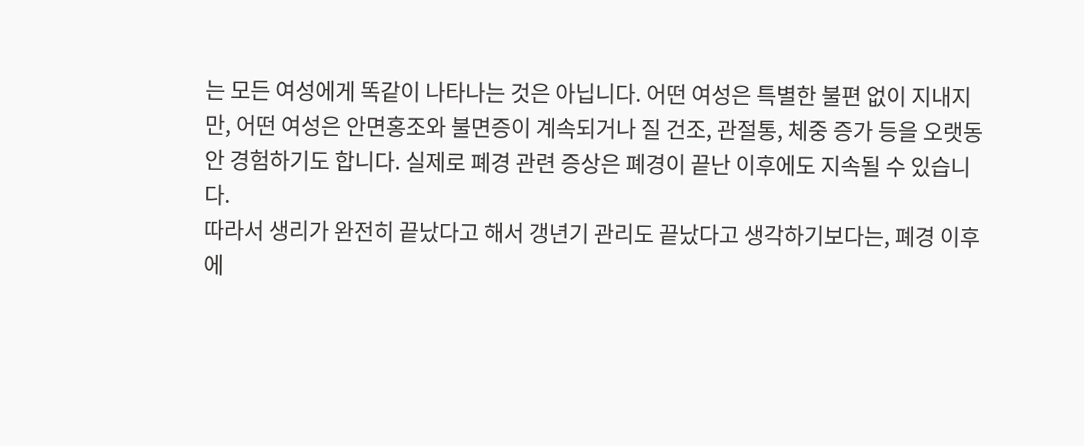는 모든 여성에게 똑같이 나타나는 것은 아닙니다. 어떤 여성은 특별한 불편 없이 지내지만, 어떤 여성은 안면홍조와 불면증이 계속되거나 질 건조, 관절통, 체중 증가 등을 오랫동안 경험하기도 합니다. 실제로 폐경 관련 증상은 폐경이 끝난 이후에도 지속될 수 있습니다.
따라서 생리가 완전히 끝났다고 해서 갱년기 관리도 끝났다고 생각하기보다는, 폐경 이후에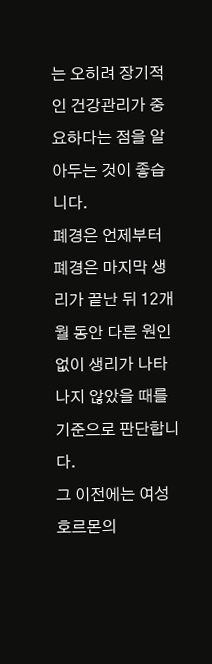는 오히려 장기적인 건강관리가 중요하다는 점을 알아두는 것이 좋습니다.
폐경은 언제부터
폐경은 마지막 생리가 끝난 뒤 12개월 동안 다른 원인 없이 생리가 나타나지 않았을 때를 기준으로 판단합니다.
그 이전에는 여성호르몬의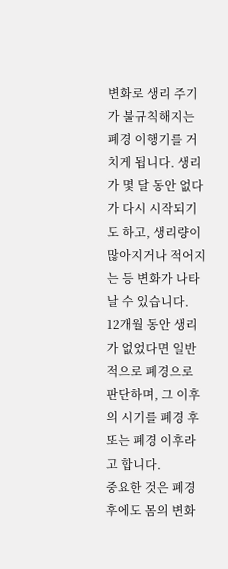변화로 생리 주기가 불규칙해지는 폐경 이행기를 거치게 됩니다. 생리가 몇 달 동안 없다가 다시 시작되기도 하고, 생리량이 많아지거나 적어지는 등 변화가 나타날 수 있습니다.
12개월 동안 생리가 없었다면 일반적으로 폐경으로 판단하며, 그 이후의 시기를 폐경 후 또는 폐경 이후라고 합니다.
중요한 것은 폐경 후에도 몸의 변화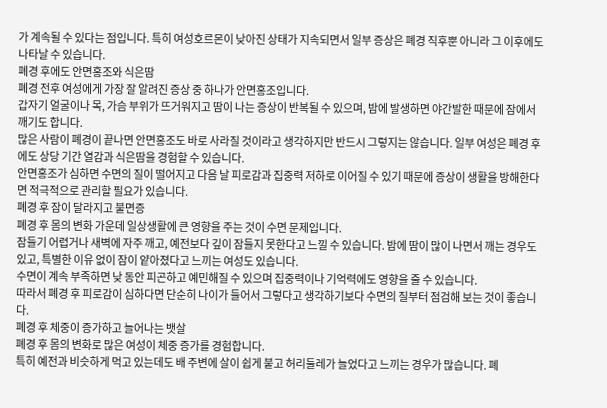가 계속될 수 있다는 점입니다. 특히 여성호르몬이 낮아진 상태가 지속되면서 일부 증상은 폐경 직후뿐 아니라 그 이후에도 나타날 수 있습니다.
폐경 후에도 안면홍조와 식은땀
폐경 전후 여성에게 가장 잘 알려진 증상 중 하나가 안면홍조입니다.
갑자기 얼굴이나 목, 가슴 부위가 뜨거워지고 땀이 나는 증상이 반복될 수 있으며, 밤에 발생하면 야간발한 때문에 잠에서 깨기도 합니다.
많은 사람이 폐경이 끝나면 안면홍조도 바로 사라질 것이라고 생각하지만 반드시 그렇지는 않습니다. 일부 여성은 폐경 후에도 상당 기간 열감과 식은땀을 경험할 수 있습니다.
안면홍조가 심하면 수면의 질이 떨어지고 다음 날 피로감과 집중력 저하로 이어질 수 있기 때문에 증상이 생활을 방해한다면 적극적으로 관리할 필요가 있습니다.
폐경 후 잠이 달라지고 불면증
폐경 후 몸의 변화 가운데 일상생활에 큰 영향을 주는 것이 수면 문제입니다.
잠들기 어렵거나 새벽에 자주 깨고, 예전보다 깊이 잠들지 못한다고 느낄 수 있습니다. 밤에 땀이 많이 나면서 깨는 경우도 있고, 특별한 이유 없이 잠이 얕아졌다고 느끼는 여성도 있습니다.
수면이 계속 부족하면 낮 동안 피곤하고 예민해질 수 있으며 집중력이나 기억력에도 영향을 줄 수 있습니다.
따라서 폐경 후 피로감이 심하다면 단순히 나이가 들어서 그렇다고 생각하기보다 수면의 질부터 점검해 보는 것이 좋습니다.
폐경 후 체중이 증가하고 늘어나는 뱃살
폐경 후 몸의 변화로 많은 여성이 체중 증가를 경험합니다.
특히 예전과 비슷하게 먹고 있는데도 배 주변에 살이 쉽게 붙고 허리둘레가 늘었다고 느끼는 경우가 많습니다. 폐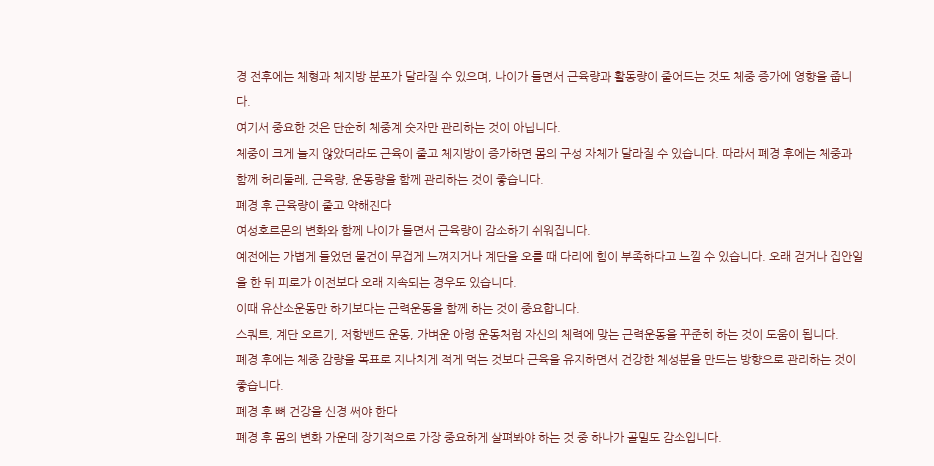경 전후에는 체형과 체지방 분포가 달라질 수 있으며, 나이가 들면서 근육량과 활동량이 줄어드는 것도 체중 증가에 영향을 줍니다.
여기서 중요한 것은 단순히 체중계 숫자만 관리하는 것이 아닙니다.
체중이 크게 늘지 않았더라도 근육이 줄고 체지방이 증가하면 몸의 구성 자체가 달라질 수 있습니다. 따라서 폐경 후에는 체중과 함께 허리둘레, 근육량, 운동량을 함께 관리하는 것이 좋습니다.
폐경 후 근육량이 줄고 약해진다
여성호르몬의 변화와 함께 나이가 들면서 근육량이 감소하기 쉬워집니다.
예전에는 가볍게 들었던 물건이 무겁게 느껴지거나 계단을 오를 때 다리에 힘이 부족하다고 느낄 수 있습니다. 오래 걷거나 집안일을 한 뒤 피로가 이전보다 오래 지속되는 경우도 있습니다.
이때 유산소운동만 하기보다는 근력운동을 함께 하는 것이 중요합니다.
스쿼트, 계단 오르기, 저항밴드 운동, 가벼운 아령 운동처럼 자신의 체력에 맞는 근력운동을 꾸준히 하는 것이 도움이 됩니다.
폐경 후에는 체중 감량을 목표로 지나치게 적게 먹는 것보다 근육을 유지하면서 건강한 체성분을 만드는 방향으로 관리하는 것이 좋습니다.
폐경 후 뼈 건강을 신경 써야 한다
폐경 후 몸의 변화 가운데 장기적으로 가장 중요하게 살펴봐야 하는 것 중 하나가 골밀도 감소입니다.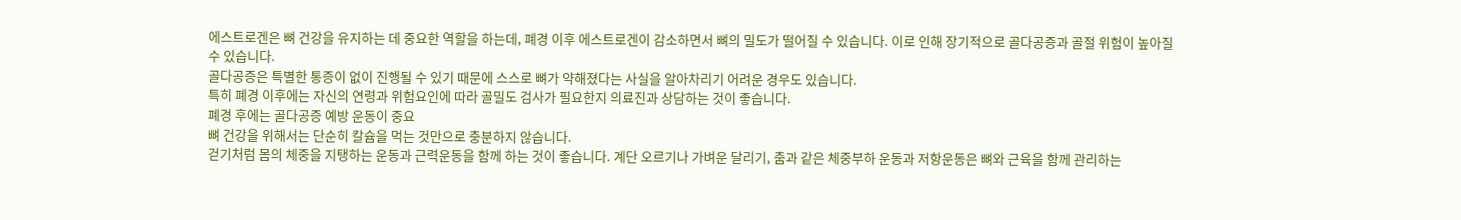에스트로겐은 뼈 건강을 유지하는 데 중요한 역할을 하는데, 폐경 이후 에스트로겐이 감소하면서 뼈의 밀도가 떨어질 수 있습니다. 이로 인해 장기적으로 골다공증과 골절 위험이 높아질 수 있습니다.
골다공증은 특별한 통증이 없이 진행될 수 있기 때문에 스스로 뼈가 약해졌다는 사실을 알아차리기 어려운 경우도 있습니다.
특히 폐경 이후에는 자신의 연령과 위험요인에 따라 골밀도 검사가 필요한지 의료진과 상담하는 것이 좋습니다.
폐경 후에는 골다공증 예방 운동이 중요
뼈 건강을 위해서는 단순히 칼슘을 먹는 것만으로 충분하지 않습니다.
걷기처럼 몸의 체중을 지탱하는 운동과 근력운동을 함께 하는 것이 좋습니다. 계단 오르기나 가벼운 달리기, 춤과 같은 체중부하 운동과 저항운동은 뼈와 근육을 함께 관리하는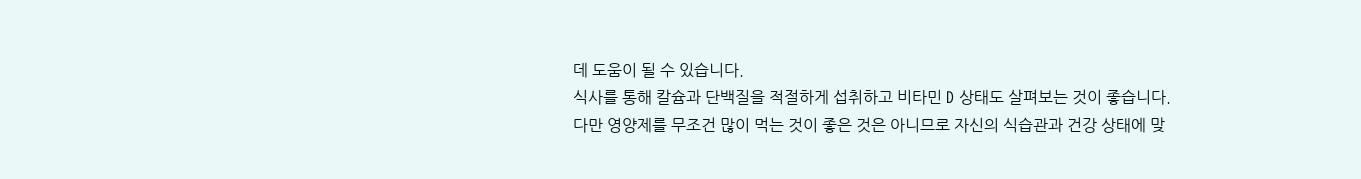데 도움이 될 수 있습니다.
식사를 통해 칼슘과 단백질을 적절하게 섭취하고 비타민 D 상태도 살펴보는 것이 좋습니다.
다만 영양제를 무조건 많이 먹는 것이 좋은 것은 아니므로 자신의 식습관과 건강 상태에 맞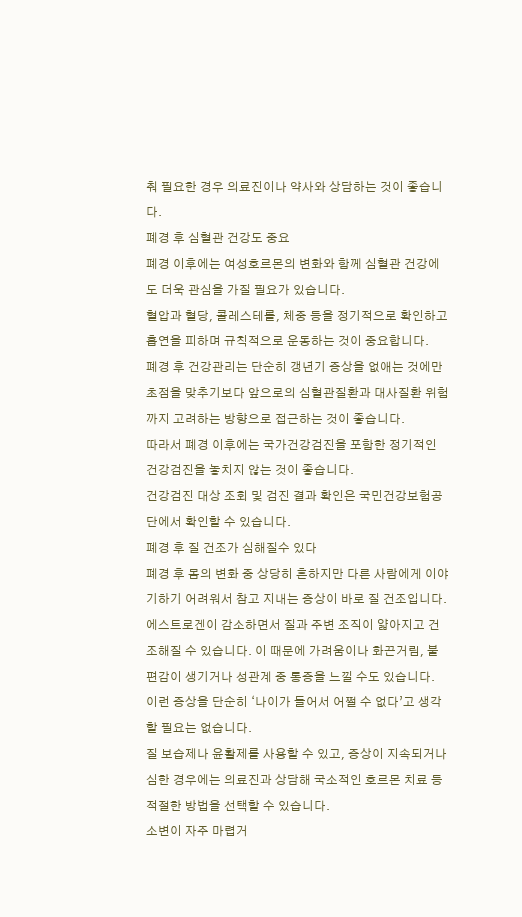춰 필요한 경우 의료진이나 약사와 상담하는 것이 좋습니다.
폐경 후 심혈관 건강도 중요
폐경 이후에는 여성호르몬의 변화와 함께 심혈관 건강에도 더욱 관심을 가질 필요가 있습니다.
혈압과 혈당, 콜레스테롤, 체중 등을 정기적으로 확인하고 흡연을 피하며 규칙적으로 운동하는 것이 중요합니다.
폐경 후 건강관리는 단순히 갱년기 증상을 없애는 것에만 초점을 맞추기보다 앞으로의 심혈관질환과 대사질환 위험까지 고려하는 방향으로 접근하는 것이 좋습니다.
따라서 폐경 이후에는 국가건강검진을 포함한 정기적인 건강검진을 놓치지 않는 것이 좋습니다.
건강검진 대상 조회 및 검진 결과 확인은 국민건강보험공단에서 확인할 수 있습니다.
폐경 후 질 건조가 심해질수 있다
폐경 후 몸의 변화 중 상당히 흔하지만 다른 사람에게 이야기하기 어려워서 참고 지내는 증상이 바로 질 건조입니다.
에스트로겐이 감소하면서 질과 주변 조직이 얇아지고 건조해질 수 있습니다. 이 때문에 가려움이나 화끈거림, 불편감이 생기거나 성관계 중 통증을 느낄 수도 있습니다.
이런 증상을 단순히 ‘나이가 들어서 어쩔 수 없다’고 생각할 필요는 없습니다.
질 보습제나 윤활제를 사용할 수 있고, 증상이 지속되거나 심한 경우에는 의료진과 상담해 국소적인 호르몬 치료 등 적절한 방법을 선택할 수 있습니다.
소변이 자주 마렵거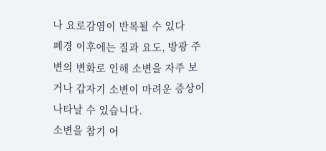나 요로감염이 반복될 수 있다
폐경 이후에는 질과 요도, 방광 주변의 변화로 인해 소변을 자주 보거나 갑자기 소변이 마려운 증상이 나타날 수 있습니다.
소변을 참기 어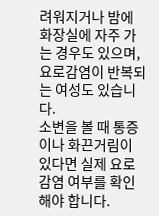려워지거나 밤에 화장실에 자주 가는 경우도 있으며, 요로감염이 반복되는 여성도 있습니다.
소변을 볼 때 통증이나 화끈거림이 있다면 실제 요로감염 여부를 확인해야 합니다.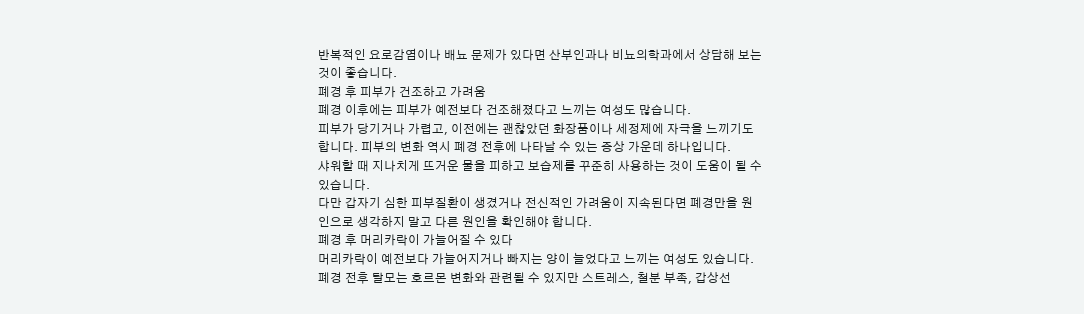반복적인 요로감염이나 배뇨 문제가 있다면 산부인과나 비뇨의학과에서 상담해 보는 것이 좋습니다.
폐경 후 피부가 건조하고 가려움
폐경 이후에는 피부가 예전보다 건조해졌다고 느끼는 여성도 많습니다.
피부가 당기거나 가렵고, 이전에는 괜찮았던 화장품이나 세정제에 자극을 느끼기도 합니다. 피부의 변화 역시 폐경 전후에 나타날 수 있는 증상 가운데 하나입니다.
샤워할 때 지나치게 뜨거운 물을 피하고 보습제를 꾸준히 사용하는 것이 도움이 될 수 있습니다.
다만 갑자기 심한 피부질환이 생겼거나 전신적인 가려움이 지속된다면 폐경만을 원인으로 생각하지 말고 다른 원인을 확인해야 합니다.
폐경 후 머리카락이 가늘어질 수 있다
머리카락이 예전보다 가늘어지거나 빠지는 양이 늘었다고 느끼는 여성도 있습니다.
폐경 전후 탈모는 호르몬 변화와 관련될 수 있지만 스트레스, 철분 부족, 갑상선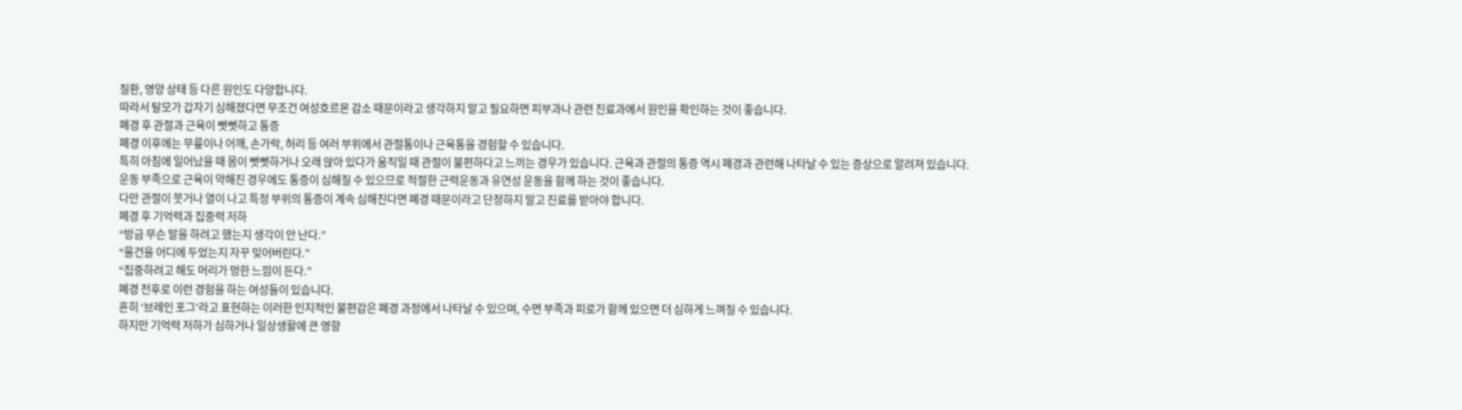질환, 영양 상태 등 다른 원인도 다양합니다.
따라서 탈모가 갑자기 심해졌다면 무조건 여성호르몬 감소 때문이라고 생각하지 말고 필요하면 피부과나 관련 진료과에서 원인을 확인하는 것이 좋습니다.
폐경 후 관절과 근육이 뻣뻣하고 통증
폐경 이후에는 무릎이나 어깨, 손가락, 허리 등 여러 부위에서 관절통이나 근육통을 경험할 수 있습니다.
특히 아침에 일어났을 때 몸이 뻣뻣하거나 오래 앉아 있다가 움직일 때 관절이 불편하다고 느끼는 경우가 있습니다. 근육과 관절의 통증 역시 폐경과 관련해 나타날 수 있는 증상으로 알려져 있습니다.
운동 부족으로 근육이 약해진 경우에도 통증이 심해질 수 있으므로 적절한 근력운동과 유연성 운동을 함께 하는 것이 좋습니다.
다만 관절이 붓거나 열이 나고 특정 부위의 통증이 계속 심해진다면 폐경 때문이라고 단정하지 말고 진료를 받아야 합니다.
폐경 후 기억력과 집중력 저하
“방금 무슨 말을 하려고 했는지 생각이 안 난다.”
“물건을 어디에 두었는지 자꾸 잊어버린다.”
“집중하려고 해도 머리가 멍한 느낌이 든다.”
폐경 전후로 이런 경험을 하는 여성들이 있습니다.
흔히 ‘브레인 포그’라고 표현하는 이러한 인지적인 불편감은 폐경 과정에서 나타날 수 있으며, 수면 부족과 피로가 함께 있으면 더 심하게 느껴질 수 있습니다.
하지만 기억력 저하가 심하거나 일상생활에 큰 영향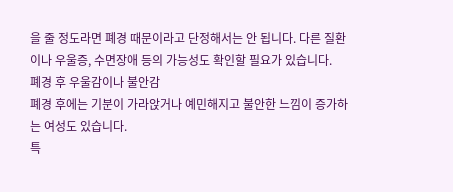을 줄 정도라면 폐경 때문이라고 단정해서는 안 됩니다. 다른 질환이나 우울증, 수면장애 등의 가능성도 확인할 필요가 있습니다.
폐경 후 우울감이나 불안감
폐경 후에는 기분이 가라앉거나 예민해지고 불안한 느낌이 증가하는 여성도 있습니다.
특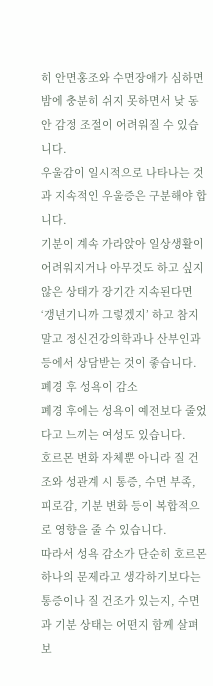히 안면홍조와 수면장애가 심하면 밤에 충분히 쉬지 못하면서 낮 동안 감정 조절이 어려워질 수 있습니다.
우울감이 일시적으로 나타나는 것과 지속적인 우울증은 구분해야 합니다.
기분이 계속 가라앉아 일상생활이 어려워지거나 아무것도 하고 싶지 않은 상태가 장기간 지속된다면 ‘갱년기니까 그렇겠지’ 하고 참지 말고 정신건강의학과나 산부인과 등에서 상담받는 것이 좋습니다.
폐경 후 성욕이 감소
폐경 후에는 성욕이 예전보다 줄었다고 느끼는 여성도 있습니다.
호르몬 변화 자체뿐 아니라 질 건조와 성관계 시 통증, 수면 부족, 피로감, 기분 변화 등이 복합적으로 영향을 줄 수 있습니다.
따라서 성욕 감소가 단순히 호르몬 하나의 문제라고 생각하기보다는 통증이나 질 건조가 있는지, 수면과 기분 상태는 어떤지 함께 살펴보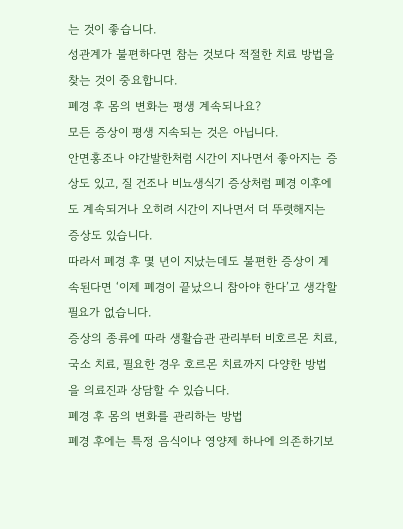는 것이 좋습니다.
성관계가 불편하다면 참는 것보다 적절한 치료 방법을 찾는 것이 중요합니다.
폐경 후 몸의 변화는 평생 계속되나요?
모든 증상이 평생 지속되는 것은 아닙니다.
안면홍조나 야간발한처럼 시간이 지나면서 좋아지는 증상도 있고, 질 건조나 비뇨생식기 증상처럼 폐경 이후에도 계속되거나 오히려 시간이 지나면서 더 뚜렷해지는 증상도 있습니다.
따라서 폐경 후 몇 년이 지났는데도 불편한 증상이 계속된다면 ‘이제 폐경이 끝났으니 참아야 한다’고 생각할 필요가 없습니다.
증상의 종류에 따라 생활습관 관리부터 비호르몬 치료, 국소 치료, 필요한 경우 호르몬 치료까지 다양한 방법을 의료진과 상담할 수 있습니다.
폐경 후 몸의 변화를 관리하는 방법
폐경 후에는 특정 음식이나 영양제 하나에 의존하기보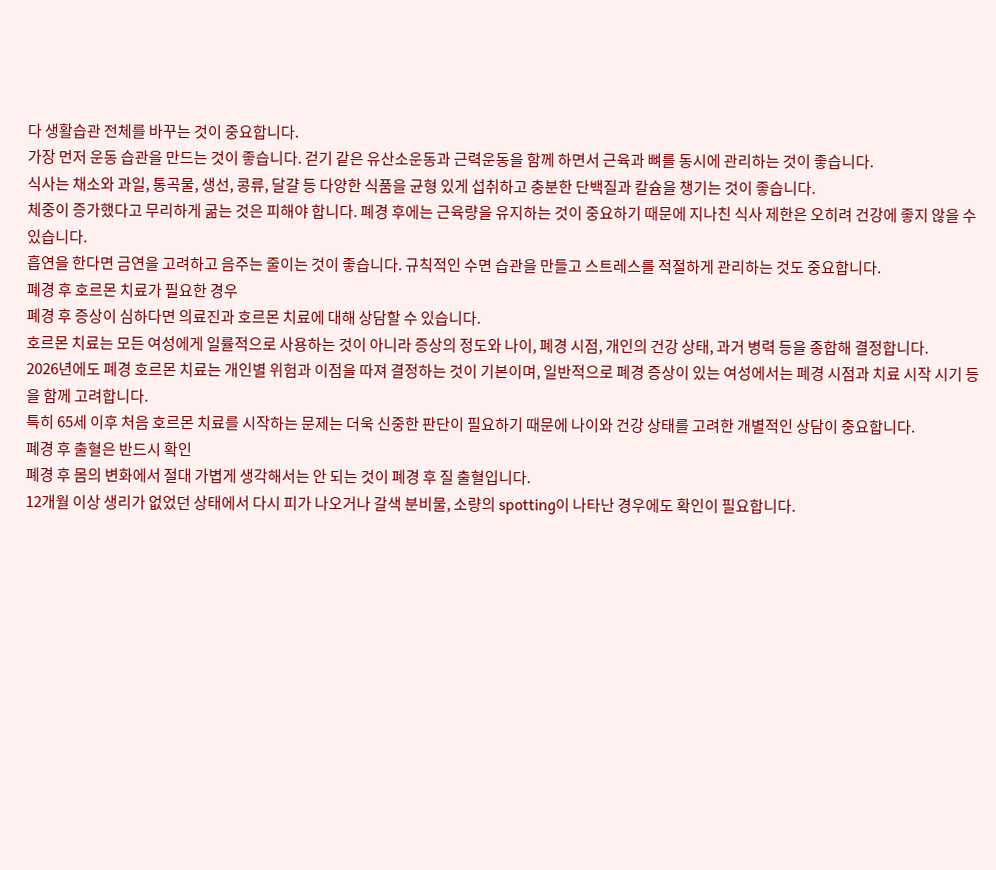다 생활습관 전체를 바꾸는 것이 중요합니다.
가장 먼저 운동 습관을 만드는 것이 좋습니다. 걷기 같은 유산소운동과 근력운동을 함께 하면서 근육과 뼈를 동시에 관리하는 것이 좋습니다.
식사는 채소와 과일, 통곡물, 생선, 콩류, 달걀 등 다양한 식품을 균형 있게 섭취하고 충분한 단백질과 칼슘을 챙기는 것이 좋습니다.
체중이 증가했다고 무리하게 굶는 것은 피해야 합니다. 폐경 후에는 근육량을 유지하는 것이 중요하기 때문에 지나친 식사 제한은 오히려 건강에 좋지 않을 수 있습니다.
흡연을 한다면 금연을 고려하고 음주는 줄이는 것이 좋습니다. 규칙적인 수면 습관을 만들고 스트레스를 적절하게 관리하는 것도 중요합니다.
폐경 후 호르몬 치료가 필요한 경우
폐경 후 증상이 심하다면 의료진과 호르몬 치료에 대해 상담할 수 있습니다.
호르몬 치료는 모든 여성에게 일률적으로 사용하는 것이 아니라 증상의 정도와 나이, 폐경 시점, 개인의 건강 상태, 과거 병력 등을 종합해 결정합니다.
2026년에도 폐경 호르몬 치료는 개인별 위험과 이점을 따져 결정하는 것이 기본이며, 일반적으로 폐경 증상이 있는 여성에서는 폐경 시점과 치료 시작 시기 등을 함께 고려합니다.
특히 65세 이후 처음 호르몬 치료를 시작하는 문제는 더욱 신중한 판단이 필요하기 때문에 나이와 건강 상태를 고려한 개별적인 상담이 중요합니다.
폐경 후 출혈은 반드시 확인
폐경 후 몸의 변화에서 절대 가볍게 생각해서는 안 되는 것이 폐경 후 질 출혈입니다.
12개월 이상 생리가 없었던 상태에서 다시 피가 나오거나 갈색 분비물, 소량의 spotting이 나타난 경우에도 확인이 필요합니다.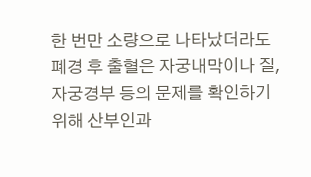한 번만 소량으로 나타났더라도 폐경 후 출혈은 자궁내막이나 질, 자궁경부 등의 문제를 확인하기 위해 산부인과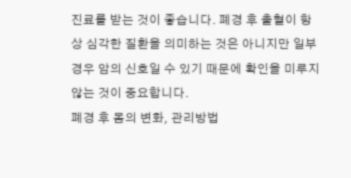진료를 받는 것이 좋습니다. 폐경 후 출혈이 항상 심각한 질환을 의미하는 것은 아니지만 일부 경우 암의 신호일 수 있기 때문에 확인을 미루지 않는 것이 중요합니다.
폐경 후 몸의 변화, 관리방법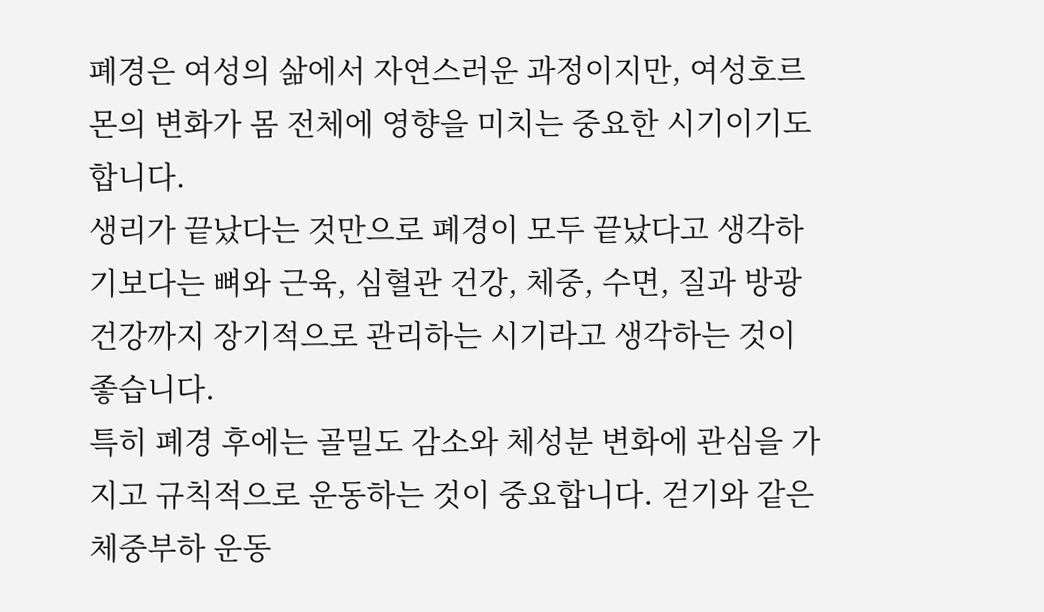폐경은 여성의 삶에서 자연스러운 과정이지만, 여성호르몬의 변화가 몸 전체에 영향을 미치는 중요한 시기이기도 합니다.
생리가 끝났다는 것만으로 폐경이 모두 끝났다고 생각하기보다는 뼈와 근육, 심혈관 건강, 체중, 수면, 질과 방광 건강까지 장기적으로 관리하는 시기라고 생각하는 것이 좋습니다.
특히 폐경 후에는 골밀도 감소와 체성분 변화에 관심을 가지고 규칙적으로 운동하는 것이 중요합니다. 걷기와 같은 체중부하 운동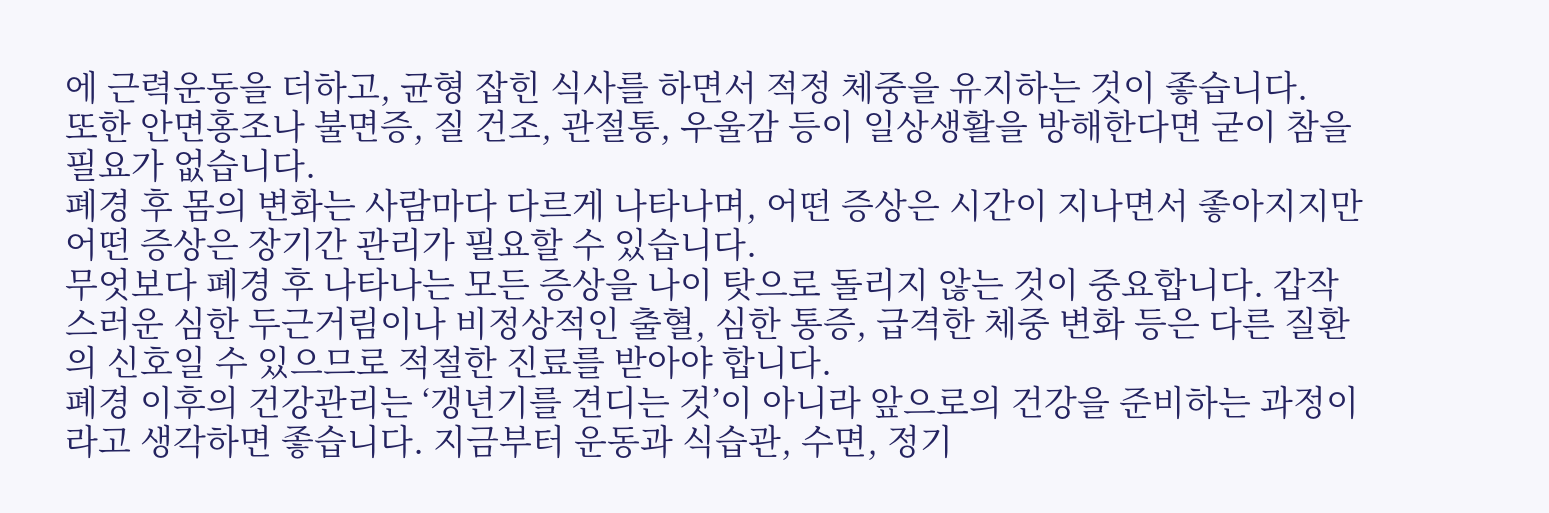에 근력운동을 더하고, 균형 잡힌 식사를 하면서 적정 체중을 유지하는 것이 좋습니다.
또한 안면홍조나 불면증, 질 건조, 관절통, 우울감 등이 일상생활을 방해한다면 굳이 참을 필요가 없습니다.
폐경 후 몸의 변화는 사람마다 다르게 나타나며, 어떤 증상은 시간이 지나면서 좋아지지만 어떤 증상은 장기간 관리가 필요할 수 있습니다.
무엇보다 폐경 후 나타나는 모든 증상을 나이 탓으로 돌리지 않는 것이 중요합니다. 갑작스러운 심한 두근거림이나 비정상적인 출혈, 심한 통증, 급격한 체중 변화 등은 다른 질환의 신호일 수 있으므로 적절한 진료를 받아야 합니다.
폐경 이후의 건강관리는 ‘갱년기를 견디는 것’이 아니라 앞으로의 건강을 준비하는 과정이라고 생각하면 좋습니다. 지금부터 운동과 식습관, 수면, 정기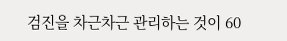검진을 차근차근 관리하는 것이 60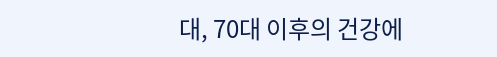대, 70대 이후의 건강에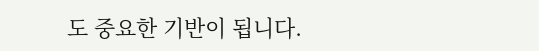도 중요한 기반이 됩니다.